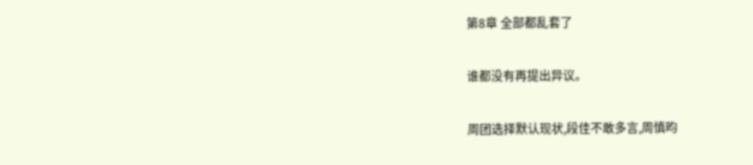第8章 全部都乱套了

谁都没有再提出异议。

周团选择默认现状,段佳不敢多言,周慎昀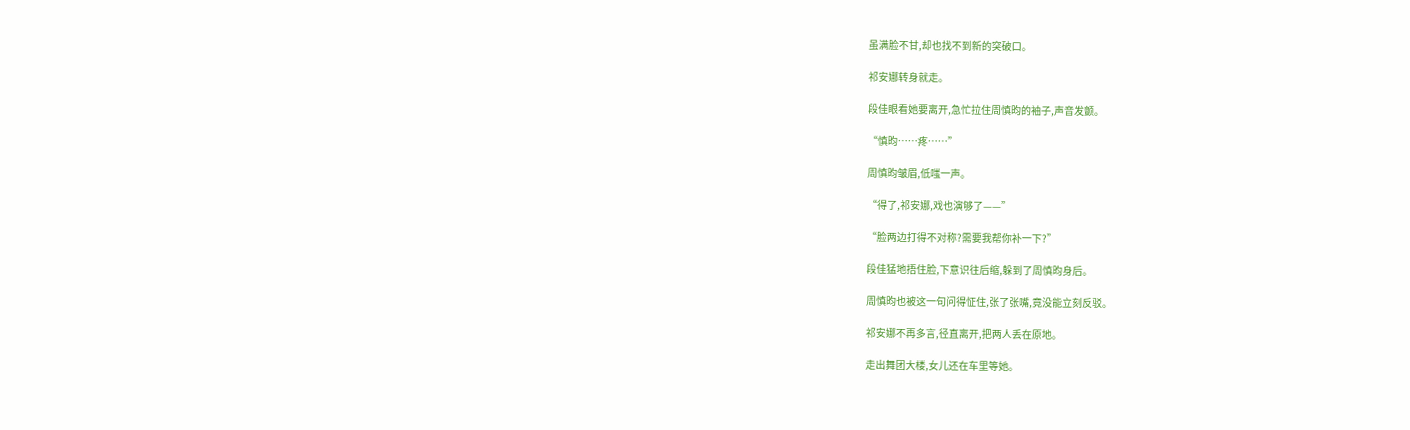虽满脸不甘,却也找不到新的突破口。

祁安娜转身就走。

段佳眼看她要离开,急忙拉住周慎昀的袖子,声音发颤。

“慎昀……疼……”

周慎昀皱眉,低嗤一声。

“得了,祁安娜,戏也演够了——”

“脸两边打得不对称?需要我帮你补一下?”

段佳猛地捂住脸,下意识往后缩,躲到了周慎昀身后。

周慎昀也被这一句问得怔住,张了张嘴,竟没能立刻反驳。

祁安娜不再多言,径直离开,把两人丢在原地。

走出舞团大楼,女儿还在车里等她。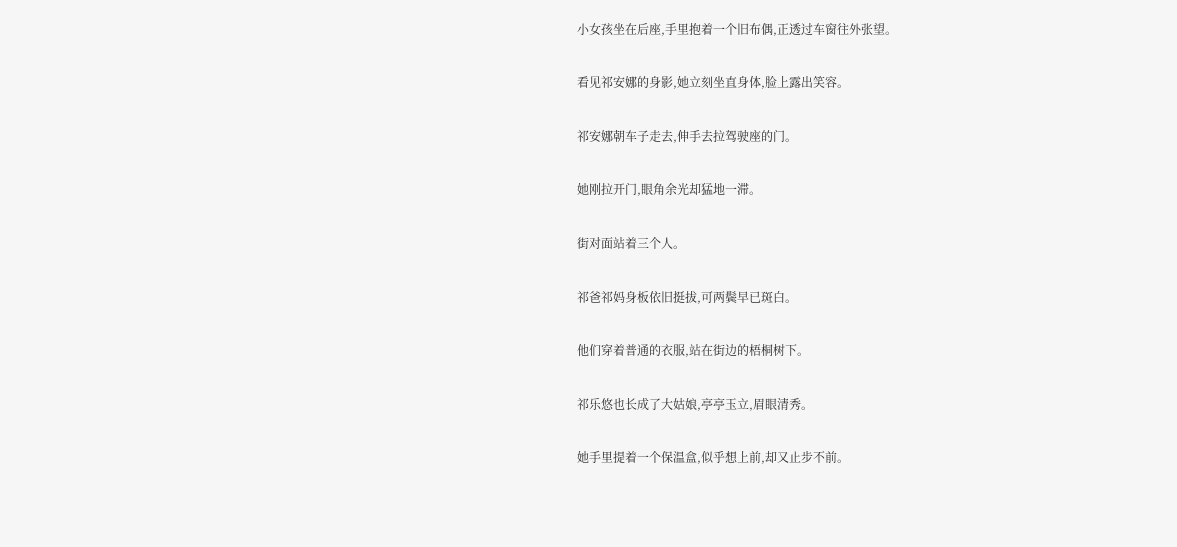小女孩坐在后座,手里抱着一个旧布偶,正透过车窗往外张望。

看见祁安娜的身影,她立刻坐直身体,脸上露出笑容。

祁安娜朝车子走去,伸手去拉驾驶座的门。

她刚拉开门,眼角余光却猛地一滞。

街对面站着三个人。

祁爸祁妈身板依旧挺拔,可两鬓早已斑白。

他们穿着普通的衣服,站在街边的梧桐树下。

祁乐悠也长成了大姑娘,亭亭玉立,眉眼清秀。

她手里提着一个保温盒,似乎想上前,却又止步不前。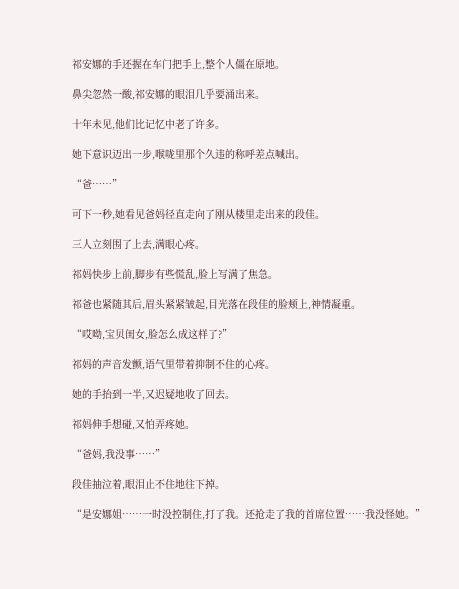祁安娜的手还握在车门把手上,整个人僵在原地。

鼻尖忽然一酸,祁安娜的眼泪几乎要涌出来。

十年未见,他们比记忆中老了许多。

她下意识迈出一步,喉咙里那个久违的称呼差点喊出。

“爸……”

可下一秒,她看见爸妈径直走向了刚从楼里走出来的段佳。

三人立刻围了上去,满眼心疼。

祁妈快步上前,脚步有些慌乱,脸上写满了焦急。

祁爸也紧随其后,眉头紧紧皱起,目光落在段佳的脸颊上,神情凝重。

“哎呦,宝贝闺女,脸怎么成这样了?”

祁妈的声音发颤,语气里带着抑制不住的心疼。

她的手抬到一半,又迟疑地收了回去。

祁妈伸手想碰,又怕弄疼她。

“爸妈,我没事……”

段佳抽泣着,眼泪止不住地往下掉。

“是安娜姐……一时没控制住,打了我。还抢走了我的首席位置……我没怪她。”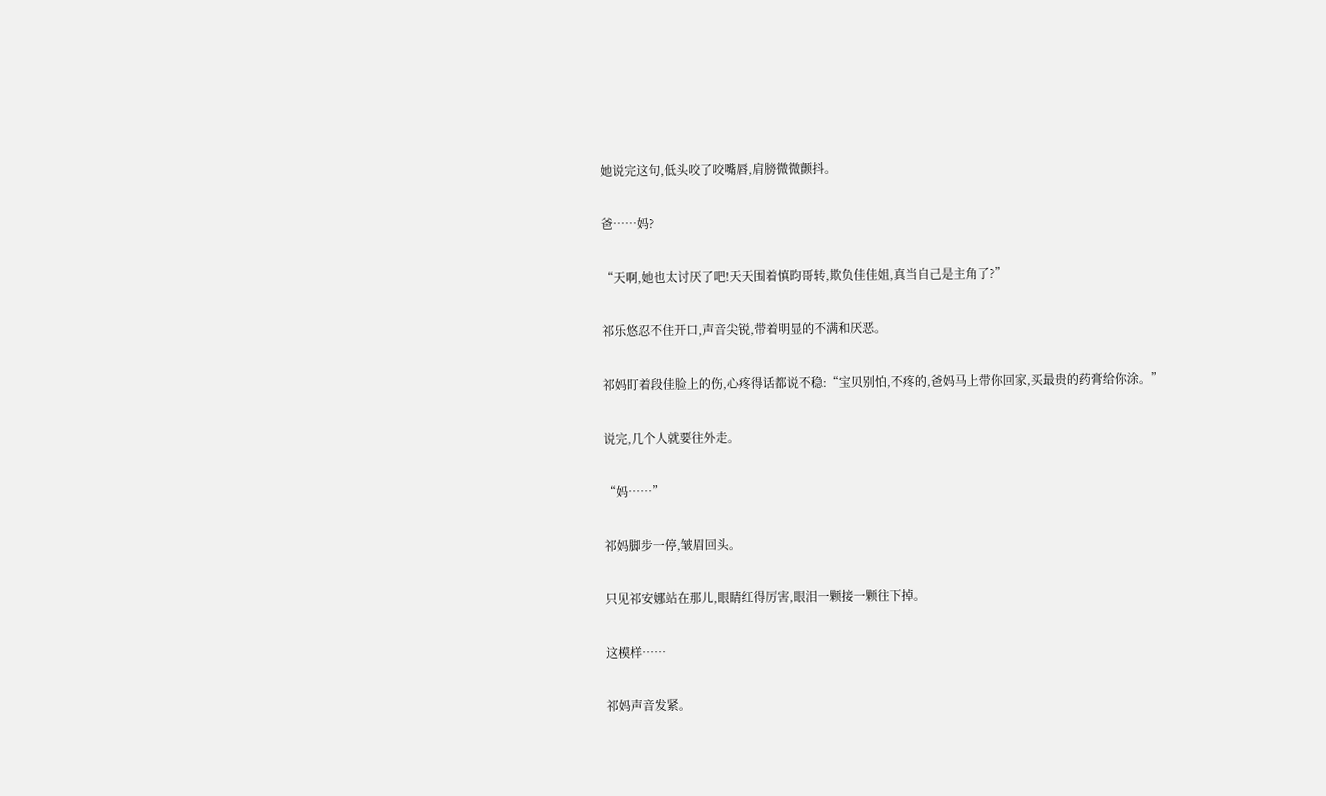她说完这句,低头咬了咬嘴唇,肩膀微微颤抖。

爸……妈?

“天啊,她也太讨厌了吧!天天围着慎昀哥转,欺负佳佳姐,真当自己是主角了?”

祁乐悠忍不住开口,声音尖锐,带着明显的不满和厌恶。

祁妈盯着段佳脸上的伤,心疼得话都说不稳:“宝贝别怕,不疼的,爸妈马上带你回家,买最贵的药膏给你涂。”

说完,几个人就要往外走。

“妈……”

祁妈脚步一停,皱眉回头。

只见祁安娜站在那儿,眼睛红得厉害,眼泪一颗接一颗往下掉。

这模样……

祁妈声音发紧。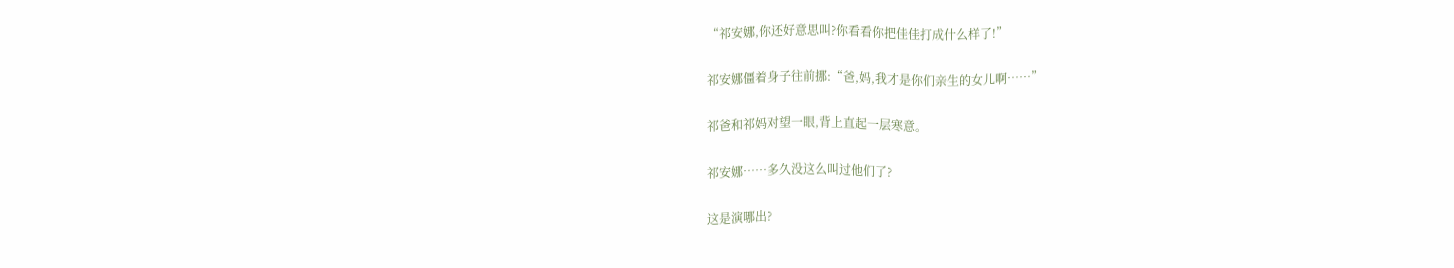“祁安娜,你还好意思叫?你看看你把佳佳打成什么样了!”

祁安娜僵着身子往前挪:“爸,妈,我才是你们亲生的女儿啊……”

祁爸和祁妈对望一眼,背上直起一层寒意。

祁安娜……多久没这么叫过他们了?

这是演哪出?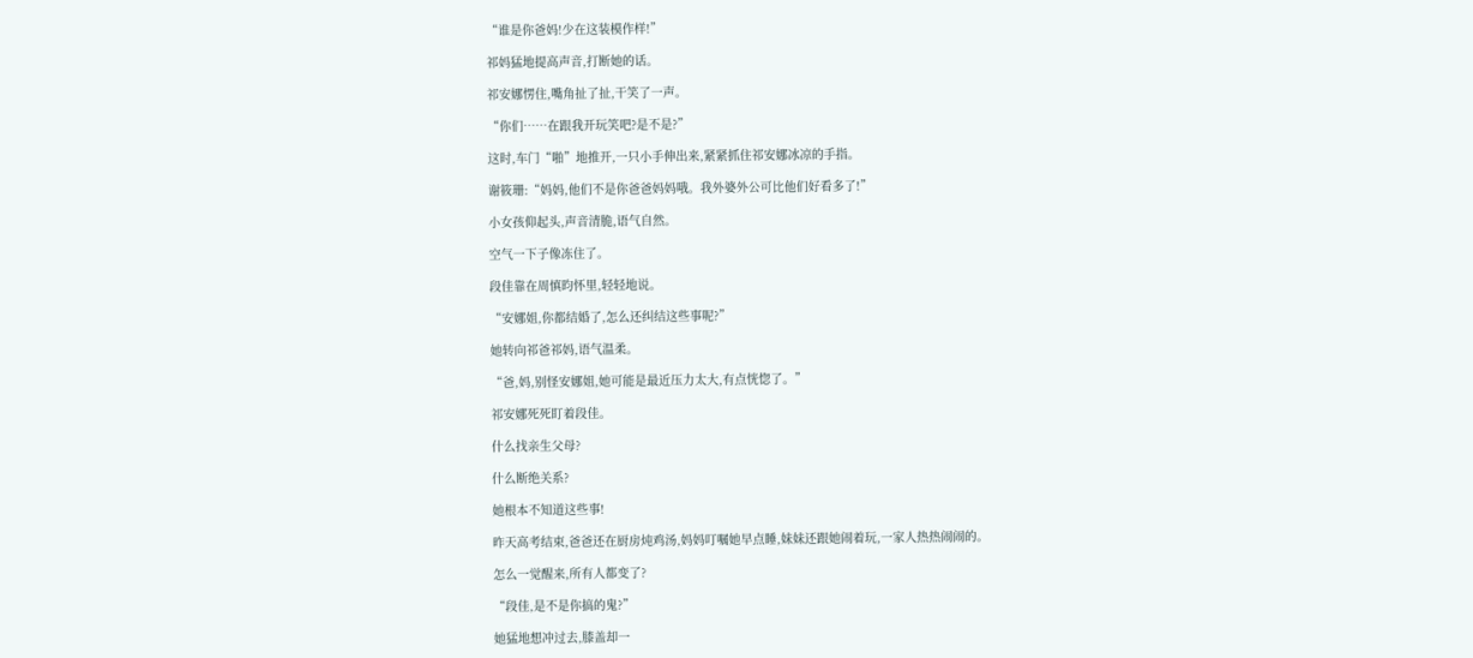“谁是你爸妈!少在这装模作样!”

祁妈猛地提高声音,打断她的话。

祁安娜愣住,嘴角扯了扯,干笑了一声。

“你们……在跟我开玩笑吧?是不是?”

这时,车门“啪”地推开,一只小手伸出来,紧紧抓住祁安娜冰凉的手指。

谢筱珊:“妈妈,他们不是你爸爸妈妈哦。我外婆外公可比他们好看多了!”

小女孩仰起头,声音清脆,语气自然。

空气一下子像冻住了。

段佳靠在周慎昀怀里,轻轻地说。

“安娜姐,你都结婚了,怎么还纠结这些事呢?”

她转向祁爸祁妈,语气温柔。

“爸,妈,别怪安娜姐,她可能是最近压力太大,有点恍惚了。”

祁安娜死死盯着段佳。

什么找亲生父母?

什么断绝关系?

她根本不知道这些事!

昨天高考结束,爸爸还在厨房炖鸡汤,妈妈叮嘱她早点睡,妹妹还跟她闹着玩,一家人热热闹闹的。

怎么一觉醒来,所有人都变了?

“段佳,是不是你搞的鬼?”

她猛地想冲过去,膝盖却一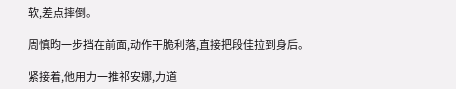软,差点摔倒。

周慎昀一步挡在前面,动作干脆利落,直接把段佳拉到身后。

紧接着,他用力一推祁安娜,力道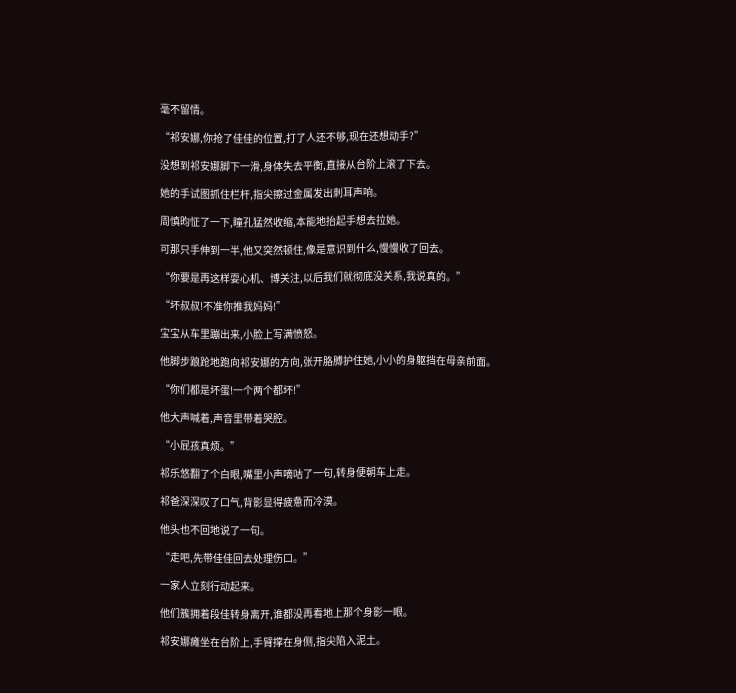毫不留情。

“祁安娜,你抢了佳佳的位置,打了人还不够,现在还想动手?”

没想到祁安娜脚下一滑,身体失去平衡,直接从台阶上滚了下去。

她的手试图抓住栏杆,指尖擦过金属发出刺耳声响。

周慎昀怔了一下,瞳孔猛然收缩,本能地抬起手想去拉她。

可那只手伸到一半,他又突然顿住,像是意识到什么,慢慢收了回去。

“你要是再这样耍心机、博关注,以后我们就彻底没关系,我说真的。”

“坏叔叔!不准你推我妈妈!”

宝宝从车里蹦出来,小脸上写满愤怒。

他脚步踉跄地跑向祁安娜的方向,张开胳膊护住她,小小的身躯挡在母亲前面。

“你们都是坏蛋!一个两个都坏!”

他大声喊着,声音里带着哭腔。

“小屁孩真烦。”

祁乐悠翻了个白眼,嘴里小声嘀咕了一句,转身便朝车上走。

祁爸深深叹了口气,背影显得疲惫而冷漠。

他头也不回地说了一句。

“走吧,先带佳佳回去处理伤口。”

一家人立刻行动起来。

他们簇拥着段佳转身离开,谁都没再看地上那个身影一眼。

祁安娜瘫坐在台阶上,手臂撑在身侧,指尖陷入泥土。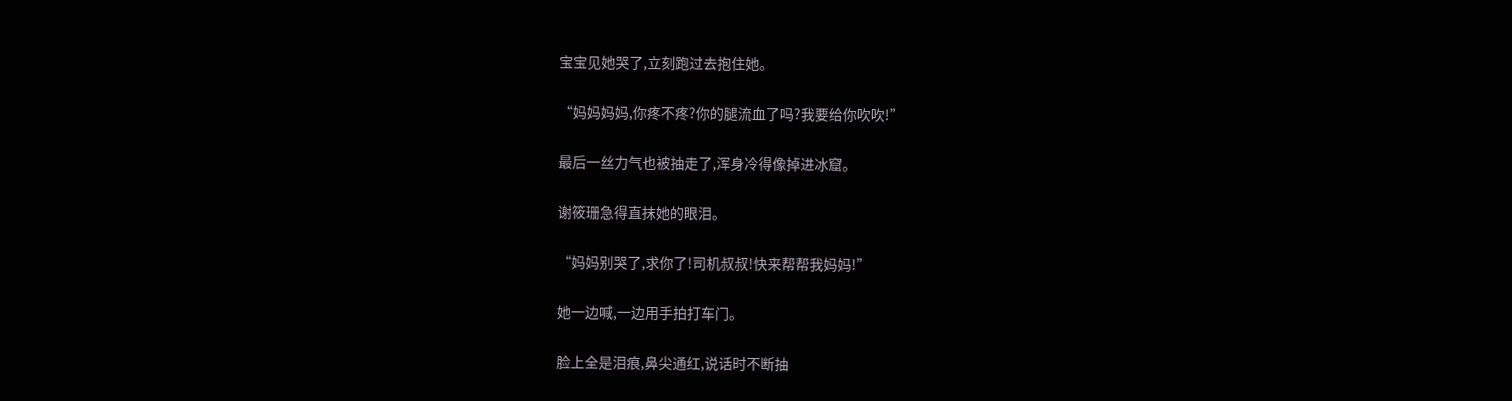宝宝见她哭了,立刻跑过去抱住她。

“妈妈妈妈,你疼不疼?你的腿流血了吗?我要给你吹吹!”

最后一丝力气也被抽走了,浑身冷得像掉进冰窟。

谢筱珊急得直抹她的眼泪。

“妈妈别哭了,求你了!司机叔叔!快来帮帮我妈妈!”

她一边喊,一边用手拍打车门。

脸上全是泪痕,鼻尖通红,说话时不断抽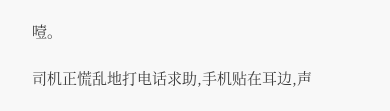噎。

司机正慌乱地打电话求助,手机贴在耳边,声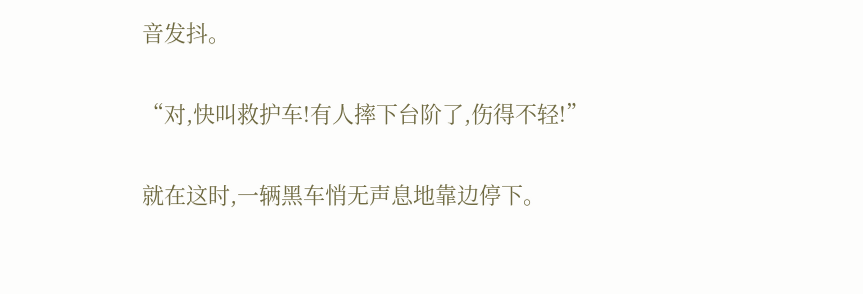音发抖。

“对,快叫救护车!有人摔下台阶了,伤得不轻!”

就在这时,一辆黑车悄无声息地靠边停下。